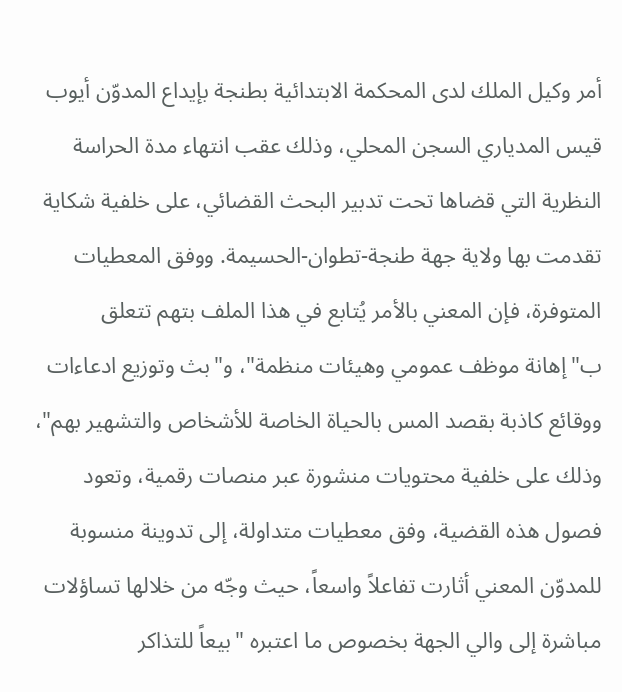أمر وكيل الملك لدى المحكمة الابتدائية بطنجة بإيداع المدوّن أيوب قيس المدياري السجن المحلي، وذلك عقب انتهاء مدة الحراسة النظرية التي قضاها تحت تدبير البحث القضائي، على خلفية شكاية تقدمت بها ولاية جهة طنجة-تطوان-الحسيمة. ووفق المعطيات المتوفرة، فإن المعني بالأمر يُتابع في هذا الملف بتهم تتعلق ب"إهانة موظف عمومي وهيئات منظمة"، و"بث وتوزيع ادعاءات ووقائع كاذبة بقصد المس بالحياة الخاصة للأشخاص والتشهير بهم"، وذلك على خلفية محتويات منشورة عبر منصات رقمية، وتعود فصول هذه القضية، وفق معطيات متداولة، إلى تدوينة منسوبة للمدوّن المعني أثارت تفاعلاً واسعاً، حيث وجّه من خلالها تساؤلات مباشرة إلى والي الجهة بخصوص ما اعتبره "بيعاً للتذاكر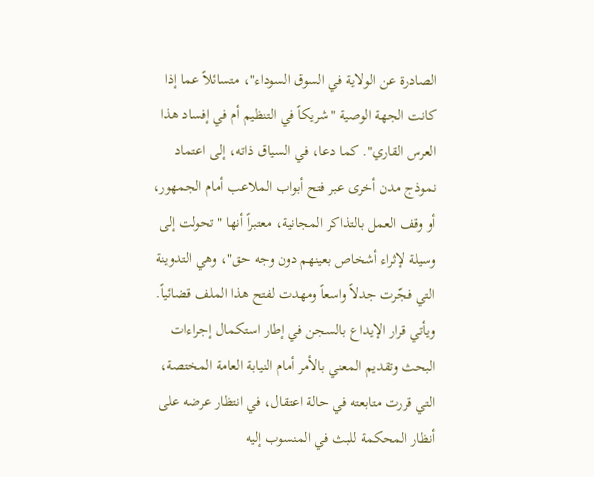الصادرة عن الولاية في السوق السوداء"، متسائلاً عما إذا كانت الجهة الوصية "شريكاً في التنظيم أم في إفساد هذا العرس القاري". كما دعا، في السياق ذاته، إلى اعتماد نموذج مدن أخرى عبر فتح أبواب الملاعب أمام الجمهور، أو وقف العمل بالتذاكر المجانية، معتبراً أنها "تحولت إلى وسيلة لإثراء أشخاص بعينهم دون وجه حق"، وهي التدوينة التي فجّرت جدلاً واسعاً ومهدت لفتح هذا الملف قضائياً. ويأتي قرار الإيداع بالسجن في إطار استكمال إجراءات البحث وتقديم المعني بالأمر أمام النيابة العامة المختصة، التي قررت متابعته في حالة اعتقال، في انتظار عرضه على أنظار المحكمة للبث في المنسوب إليه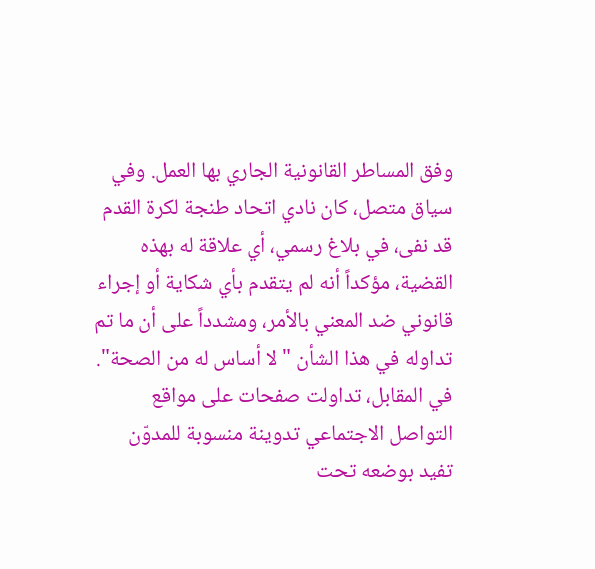وفق المساطر القانونية الجاري بها العمل. وفي سياق متصل، كان نادي اتحاد طنجة لكرة القدم قد نفى، في بلاغ رسمي، أي علاقة له بهذه القضية، مؤكداً أنه لم يتقدم بأي شكاية أو إجراء قانوني ضد المعني بالأمر، ومشدداً على أن ما تم تداوله في هذا الشأن "لا أساس له من الصحة". في المقابل، تداولت صفحات على مواقع التواصل الاجتماعي تدوينة منسوبة للمدوّن تفيد بوضعه تحت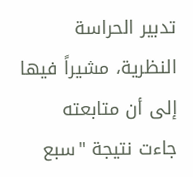تدبير الحراسة النظرية، مشيراً فيها إلى أن متابعته جاءت نتيجة "سبع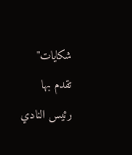شكايات" تقدم بها رئيس النادي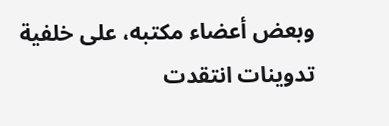وبعض أعضاء مكتبه، على خلفية تدوينات انتقدت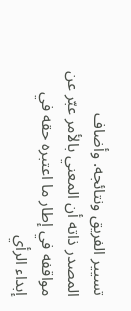تسيير الفريق ونتائجه. وأضاف المصدر ذاته أن المعني بالأمر عبّر عن مواقفه في إطار ما اعتبره حقه في إبداء الرأي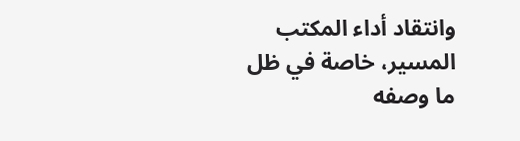وانتقاد أداء المكتب المسير، خاصة في ظل ما وصفه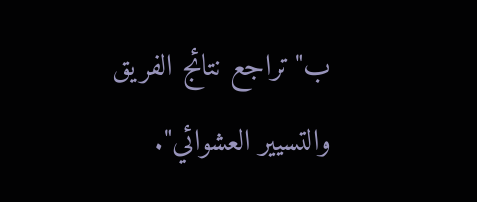ب"تراجع نتائج الفريق والتسيير العشوائي".